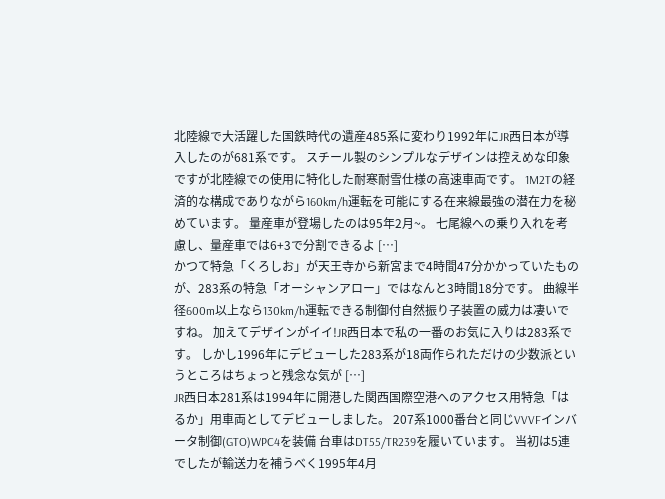北陸線で大活躍した国鉄時代の遺産485系に変わり1992年にJR西日本が導入したのが681系です。 スチール製のシンプルなデザインは控えめな印象ですが北陸線での使用に特化した耐寒耐雪仕様の高速車両です。 1M2Tの経済的な構成でありながら160km/h運転を可能にする在来線最強の潜在力を秘めています。 量産車が登場したのは95年2月~。 七尾線への乗り入れを考慮し、量産車では6+3で分割できるよ […]
かつて特急「くろしお」が天王寺から新宮まで4時間47分かかっていたものが、283系の特急「オーシャンアロー」ではなんと3時間18分です。 曲線半径600m以上なら130km/h運転できる制御付自然振り子装置の威力は凄いですね。 加えてデザインがイイ!JR西日本で私の一番のお気に入りは283系です。 しかし1996年にデビューした283系が18両作られただけの少数派というところはちょっと残念な気が […]
JR西日本281系は1994年に開港した関西国際空港へのアクセス用特急「はるか」用車両としてデビューしました。 207系1000番台と同じVVVFインバータ制御(GTO)WPC4を装備 台車はDT55/TR239を履いています。 当初は5連でしたが輸送力を補うべく1995年4月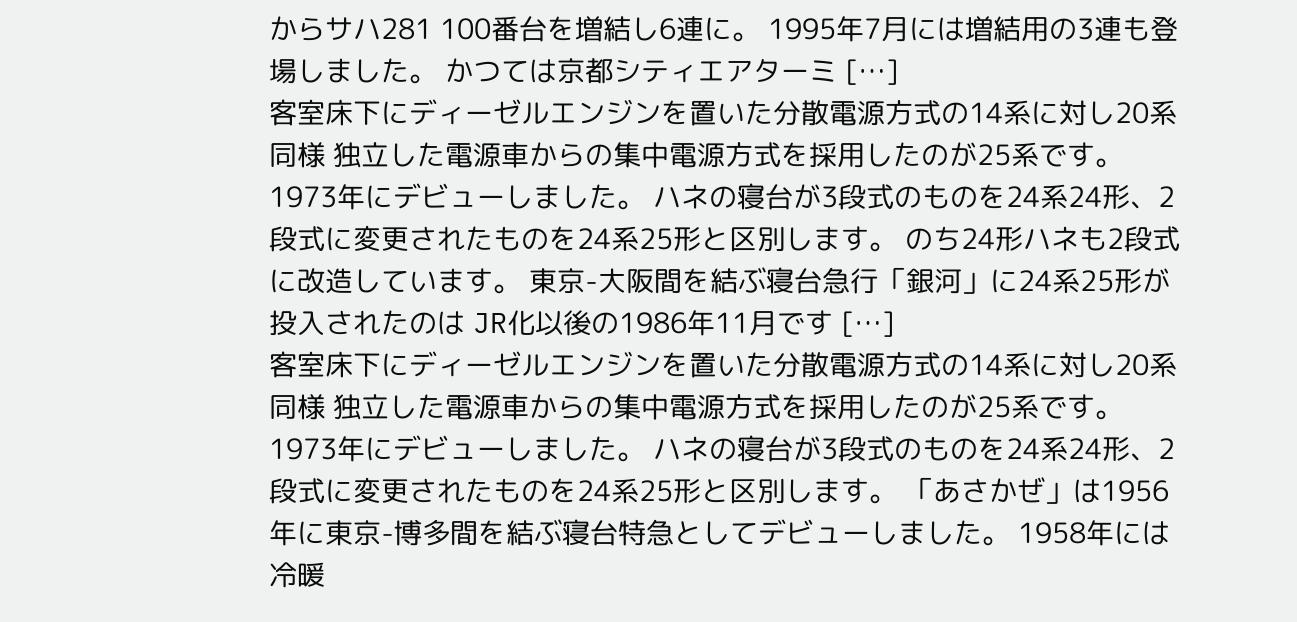からサハ281 100番台を増結し6連に。 1995年7月には増結用の3連も登場しました。 かつては京都シティエアターミ […]
客室床下にディーゼルエンジンを置いた分散電源方式の14系に対し20系同様 独立した電源車からの集中電源方式を採用したのが25系です。 1973年にデビューしました。 ハネの寝台が3段式のものを24系24形、2段式に変更されたものを24系25形と区別します。 のち24形ハネも2段式に改造しています。 東京-大阪間を結ぶ寝台急行「銀河」に24系25形が投入されたのは JR化以後の1986年11月です […]
客室床下にディーゼルエンジンを置いた分散電源方式の14系に対し20系同様 独立した電源車からの集中電源方式を採用したのが25系です。 1973年にデビューしました。 ハネの寝台が3段式のものを24系24形、2段式に変更されたものを24系25形と区別します。 「あさかぜ」は1956年に東京-博多間を結ぶ寝台特急としてデビューしました。 1958年には冷暖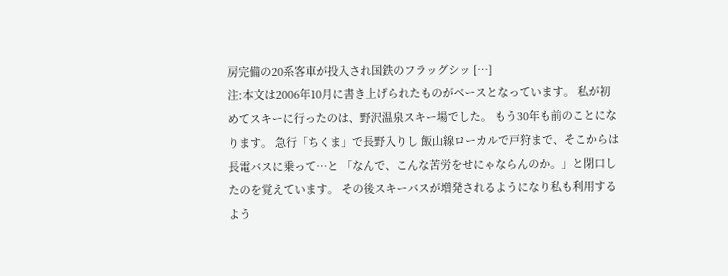房完備の20系客車が投入され国鉄のフラッグシッ […]
注:本文は2006年10月に書き上げられたものがベースとなっています。 私が初めてスキーに行ったのは、野沢温泉スキー場でした。 もう30年も前のことになります。 急行「ちくま」で長野入りし 飯山線ローカルで戸狩まで、そこからは長電バスに乗って…と 「なんで、こんな苦労をせにゃならんのか。」と閉口したのを覚えています。 その後スキーバスが増発されるようになり私も利用するよう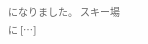になりました。 スキー場に […]